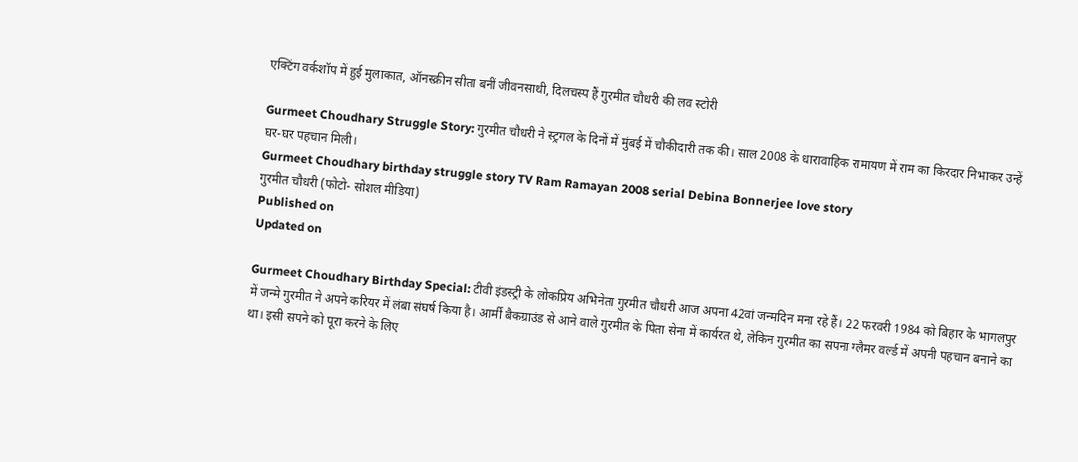एक्टिंग वर्कशॉप में हुई मुलाकात, ऑनस्क्रीन सीता बनीं जीवनसाथी, दिलचस्प हैं गुरमीत चौधरी की लव स्टोरी

Gurmeet Choudhary Struggle Story: गुरमीत चौधरी ने स्ट्रगल के दिनों में मुंबई में चौकीदारी तक की। साल 2008 के धारावाहिक रामायण में राम का किरदार निभाकर उन्हें घर-घर पहचान मिली।
Gurmeet Choudhary birthday struggle story TV Ram Ramayan 2008 serial Debina Bonnerjee love story
गुरमीत चौधरी (फोटो- सोशल मीडिया)
Published on
Updated on

Gurmeet Choudhary Birthday Special: टीवी इंडस्ट्री के लोकप्रिय अभिनेता गुरमीत चौधरी आज अपना 42वां जन्मदिन मना रहे हैं। 22 फरवरी 1984 को बिहार के भागलपुर में जन्मे गुरमीत ने अपने करियर में लंबा संघर्ष किया है। आर्मी बैकग्राउंड से आने वाले गुरमीत के पिता सेना में कार्यरत थे, लेकिन गुरमीत का सपना ग्लैमर वर्ल्ड में अपनी पहचान बनाने का था। इसी सपने को पूरा करने के लिए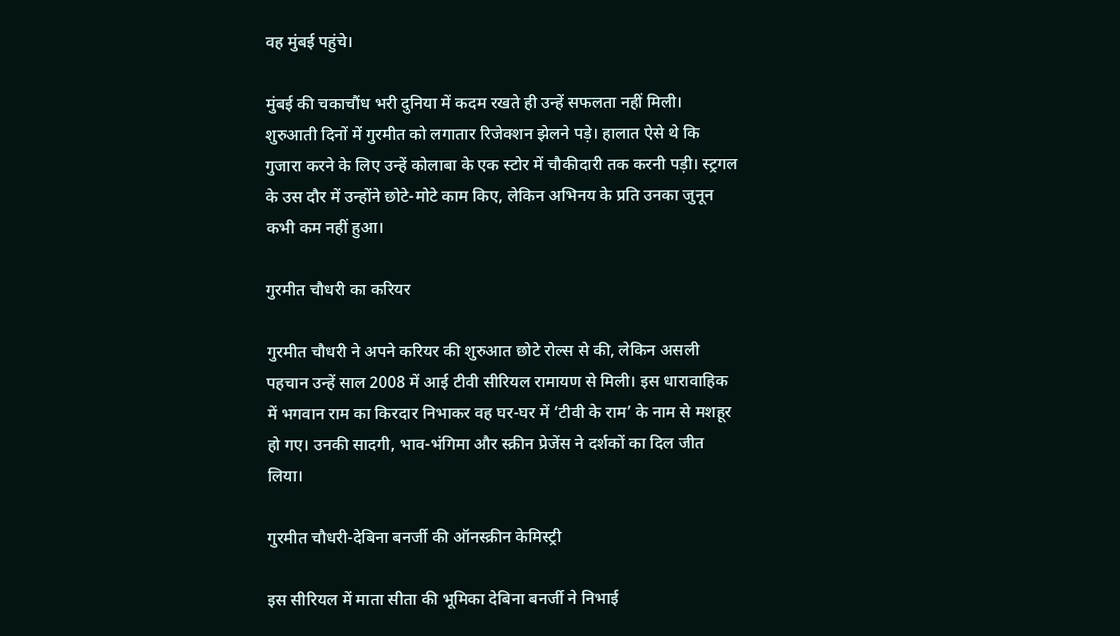वह मुंबई पहुंचे।

मुंबई की चकाचौंध भरी दुनिया में कदम रखते ही उन्हें सफलता नहीं मिली। शुरुआती दिनों में गुरमीत को लगातार रिजेक्शन झेलने पड़े। हालात ऐसे थे कि गुजारा करने के लिए उन्हें कोलाबा के एक स्टोर में चौकीदारी तक करनी पड़ी। स्ट्रगल के उस दौर में उन्होंने छोटे-मोटे काम किए, लेकिन अभिनय के प्रति उनका जुनून कभी कम नहीं हुआ।

गुरमीत चौधरी का करियर

गुरमीत चौधरी ने अपने करियर की शुरुआत छोटे रोल्स से की, लेकिन असली पहचान उन्हें साल 2008 में आई टीवी सीरियल रामायण से मिली। इस धारावाहिक में भगवान राम का किरदार निभाकर वह घर-घर में ‘टीवी के राम’ के नाम से मशहूर हो गए। उनकी सादगी, भाव-भंगिमा और स्क्रीन प्रेजेंस ने दर्शकों का दिल जीत लिया।

गुरमीत चौधरी-देबिना बनर्जी की ऑनस्क्रीन केमिस्ट्री

इस सीरियल में माता सीता की भूमिका देबिना बनर्जी ने निभाई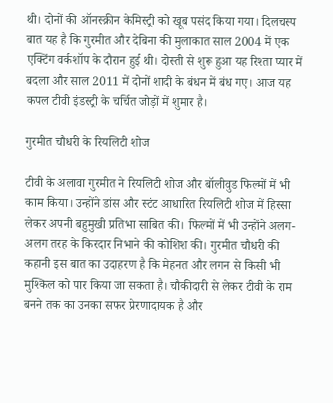थी। दोनों की ऑनस्क्रीन केमिस्ट्री को खूब पसंद किया गया। दिलचस्प बात यह है कि गुरमीत और देबिना की मुलाकात साल 2004 में एक एक्टिंग वर्कशॉप के दौरान हुई थी। दोस्ती से शुरू हुआ यह रिश्ता प्यार में बदला और साल 2011 में दोनों शादी के बंधन में बंध गए। आज यह कपल टीवी इंडस्ट्री के चर्चित जोड़ों में शुमार है।

गुरमीत चौधरी के रियलिटी शोज

टीवी के अलावा गुरमीत ने रियलिटी शोज और बॉलीवुड फिल्मों में भी काम किया। उन्होंने डांस और स्टंट आधारित रियलिटी शोज में हिस्सा लेकर अपनी बहुमुखी प्रतिभा साबित की। फिल्मों में भी उन्होंने अलग-अलग तरह के किरदार निभाने की कोशिश की। गुरमीत चौधरी की कहानी इस बात का उदाहरण है कि मेहनत और लगन से किसी भी मुश्किल को पार किया जा सकता है। चौकीदारी से लेकर टीवी के राम बनने तक का उनका सफर प्रेरणादायक है और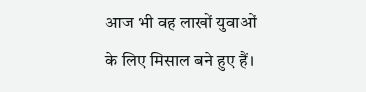आज भी वह लाखों युवाओं के लिए मिसाल बने हुए हैं।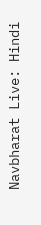Navbharat Live: Hindi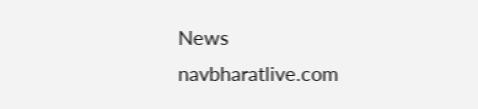News
navbharatlive.com